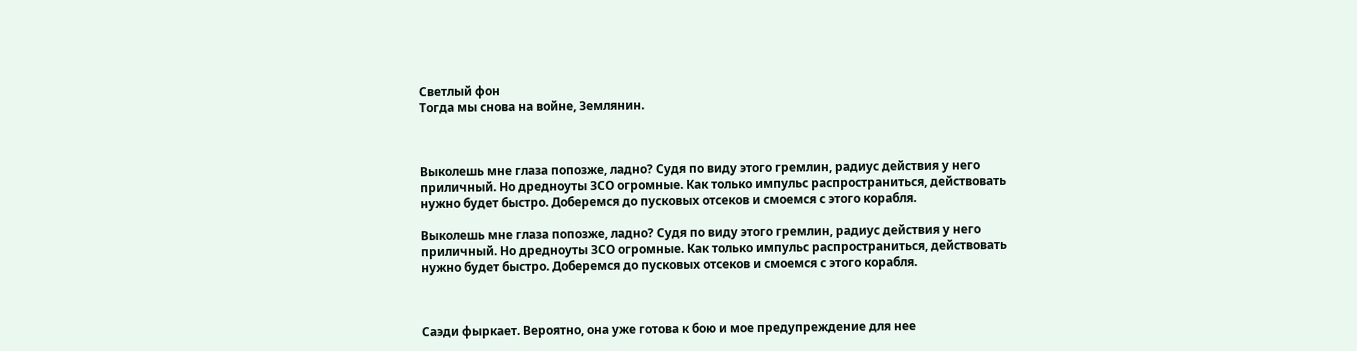Светлый фон
Тогда мы снова на войне, Землянин.



Выколешь мне глаза попозже, ладно? Судя по виду этого гремлин, радиус действия у него приличный. Но дредноуты ЗСО огромные. Как только импульс распространиться, действовать нужно будет быстро. Доберемся до пусковых отсеков и смоемся с этого корабля.

Выколешь мне глаза попозже, ладно? Судя по виду этого гремлин, радиус действия у него приличный. Но дредноуты ЗСО огромные. Как только импульс распространиться, действовать нужно будет быстро. Доберемся до пусковых отсеков и смоемся с этого корабля.



Саэди фыркает. Вероятно, она уже готова к бою и мое предупреждение для нее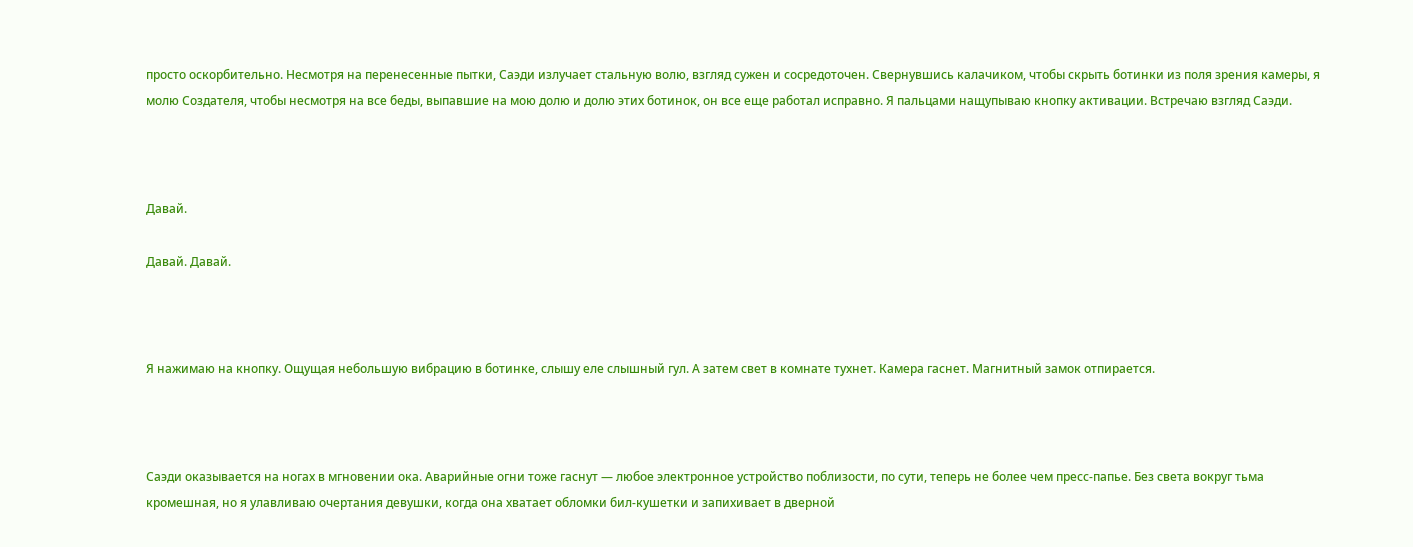просто оскорбительно. Несмотря на перенесенные пытки, Саэди излучает стальную волю, взгляд сужен и сосредоточен. Свернувшись калачиком, чтобы скрыть ботинки из поля зрения камеры, я молю Создателя, чтобы несмотря на все беды, выпавшие на мою долю и долю этих ботинок, он все еще работал исправно. Я пальцами нащупываю кнопку активации. Встречаю взгляд Саэди.



Давай.

Давай. Давай.



Я нажимаю на кнопку. Ощущая небольшую вибрацию в ботинке, слышу еле слышный гул. А затем свет в комнате тухнет. Камера гаснет. Магнитный замок отпирается.



Саэди оказывается на ногах в мгновении ока. Аварийные огни тоже гаснут — любое электронное устройство поблизости, по сути, теперь не более чем пресс-папье. Без света вокруг тьма кромешная, но я улавливаю очертания девушки, когда она хватает обломки бил-кушетки и запихивает в дверной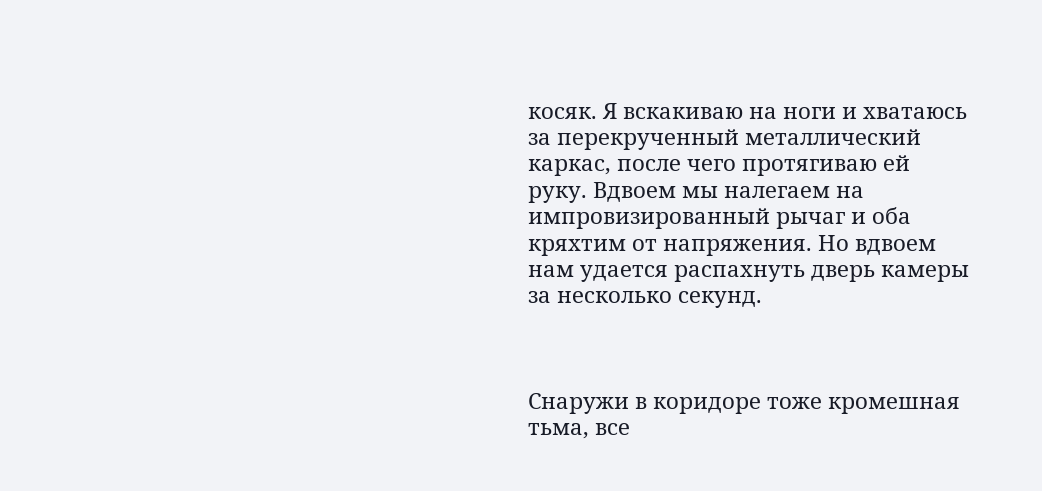косяк. Я вскакиваю на ноги и хватаюсь за перекрученный металлический каркас, после чего протягиваю ей руку. Вдвоем мы налегаем на импровизированный рычаг и оба кряхтим от напряжения. Но вдвоем нам удается распахнуть дверь камеры за несколько секунд.



Снаружи в коридоре тоже кромешная тьма, все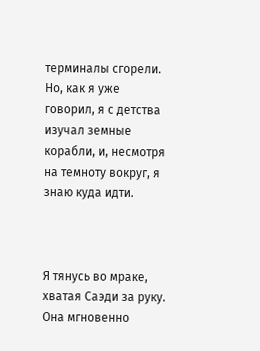терминалы сгорели. Но, как я уже говорил, я с детства изучал земные корабли, и, несмотря на темноту вокруг, я знаю куда идти.



Я тянусь во мраке, хватая Саэди за руку. Она мгновенно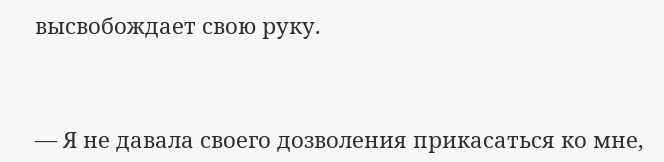высвобождает свою руку.



— Я не давала своего дозволения прикасаться ко мне,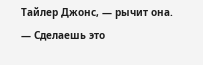Тайлер Джонс, — рычит она. — Сделаешь это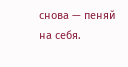снова — пеняй на себя.